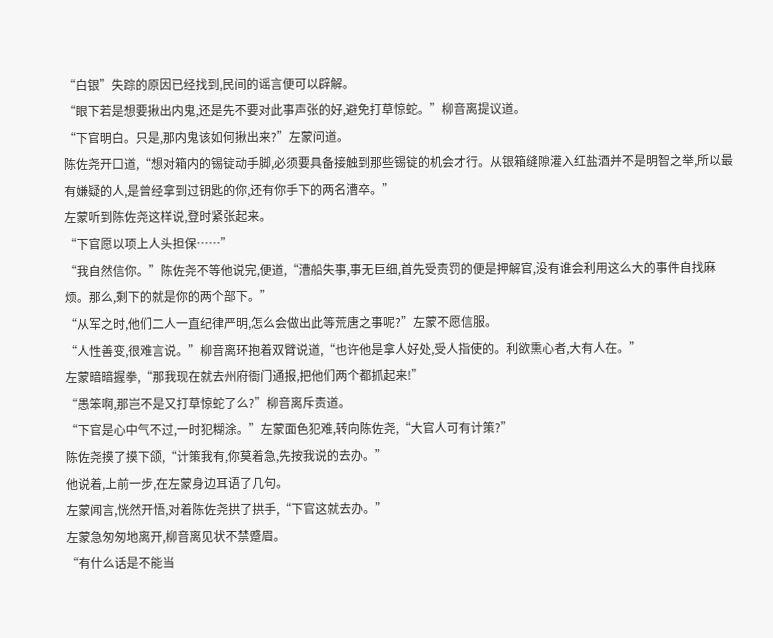“白银”失踪的原因已经找到,民间的谣言便可以辟解。
“眼下若是想要揪出内鬼,还是先不要对此事声张的好,避免打草惊蛇。”柳音离提议道。
“下官明白。只是,那内鬼该如何揪出来?”左蒙问道。
陈佐尧开口道,“想对箱内的锡锭动手脚,必须要具备接触到那些锡锭的机会才行。从银箱缝隙灌入红盐酒并不是明智之举,所以最有嫌疑的人,是曾经拿到过钥匙的你,还有你手下的两名漕卒。”
左蒙听到陈佐尧这样说,登时紧张起来。
“下官愿以项上人头担保……”
“我自然信你。”陈佐尧不等他说完,便道,“漕船失事,事无巨细,首先受责罚的便是押解官,没有谁会利用这么大的事件自找麻烦。那么,剩下的就是你的两个部下。”
“从军之时,他们二人一直纪律严明,怎么会做出此等荒唐之事呢?”左蒙不愿信服。
“人性善变,很难言说。”柳音离环抱着双臂说道,“也许他是拿人好处,受人指使的。利欲熏心者,大有人在。”
左蒙暗暗握拳,“那我现在就去州府衙门通报,把他们两个都抓起来!”
“愚笨啊,那岂不是又打草惊蛇了么?”柳音离斥责道。
“下官是心中气不过,一时犯糊涂。”左蒙面色犯难,转向陈佐尧,“大官人可有计策?”
陈佐尧摸了摸下颌,“计策我有,你莫着急,先按我说的去办。”
他说着,上前一步,在左蒙身边耳语了几句。
左蒙闻言,恍然开悟,对着陈佐尧拱了拱手,“下官这就去办。”
左蒙急匆匆地离开,柳音离见状不禁蹙眉。
“有什么话是不能当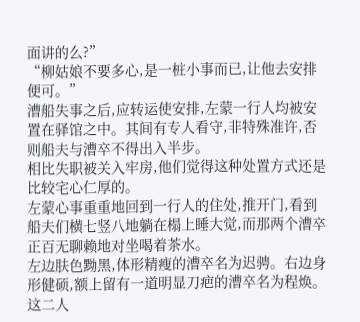面讲的么?”
“柳姑娘不要多心,是一桩小事而已,让他去安排便可。”
漕船失事之后,应转运使安排,左蒙一行人均被安置在驿馆之中。其间有专人看守,非特殊准许,否则船夫与漕卒不得出入半步。
相比失职被关入牢房,他们觉得这种处置方式还是比较宅心仁厚的。
左蒙心事重重地回到一行人的住处,推开门,看到船夫们横七竖八地躺在榻上睡大觉,而那两个漕卒正百无聊赖地对坐喝着茶水。
左边肤色黝黑,体形精瘦的漕卒名为迟骋。右边身形健硕,额上留有一道明显刀疤的漕卒名为程焕。
这二人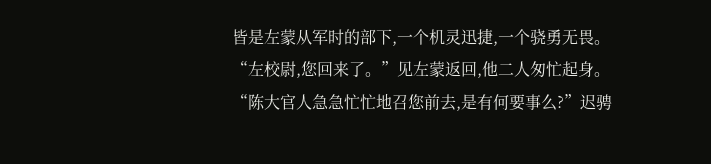皆是左蒙从军时的部下,一个机灵迅捷,一个骁勇无畏。
“左校尉,您回来了。”见左蒙返回,他二人匆忙起身。
“陈大官人急急忙忙地召您前去,是有何要事么?”迟骋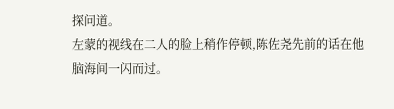探问道。
左蒙的视线在二人的脸上稍作停顿,陈佐尧先前的话在他脑海间一闪而过。